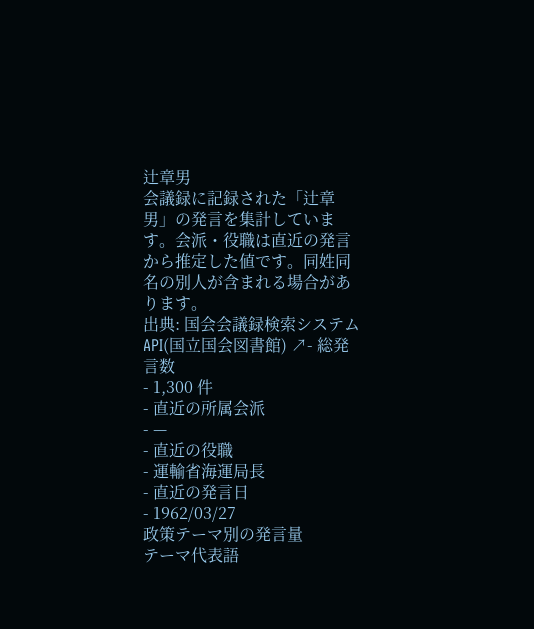辻章男
会議録に記録された「辻章男」の発言を集計しています。会派・役職は直近の発言から推定した値です。同姓同名の別人が含まれる場合があります。
出典: 国会会議録検索システム API(国立国会図書館) ↗- 総発言数
- 1,300 件
- 直近の所属会派
- —
- 直近の役職
- 運輸省海運局長
- 直近の発言日
- 1962/03/27
政策テーマ別の発言量
テーマ代表語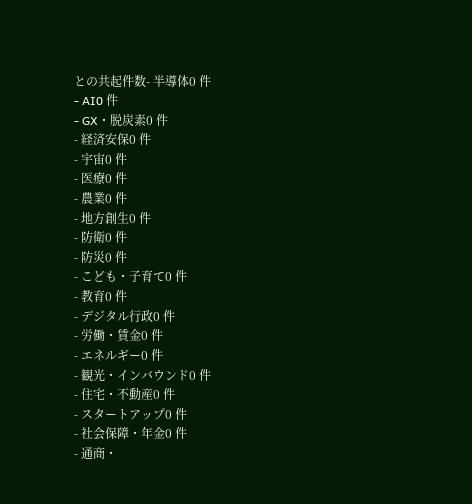との共起件数- 半導体0 件
- AI0 件
- GX・脱炭素0 件
- 経済安保0 件
- 宇宙0 件
- 医療0 件
- 農業0 件
- 地方創生0 件
- 防衛0 件
- 防災0 件
- こども・子育て0 件
- 教育0 件
- デジタル行政0 件
- 労働・賃金0 件
- エネルギー0 件
- 観光・インバウンド0 件
- 住宅・不動産0 件
- スタートアップ0 件
- 社会保障・年金0 件
- 通商・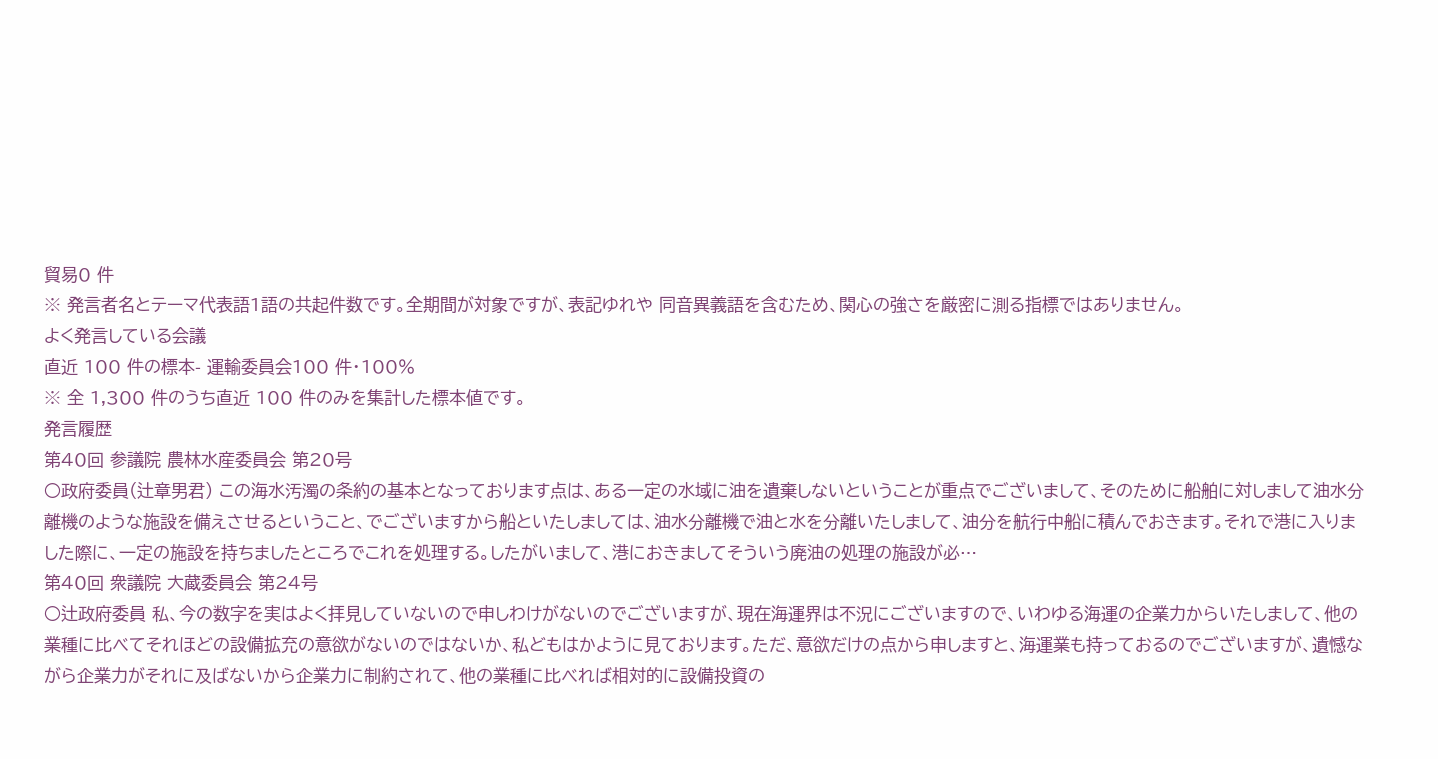貿易0 件
※ 発言者名とテーマ代表語1語の共起件数です。全期間が対象ですが、表記ゆれや 同音異義語を含むため、関心の強さを厳密に測る指標ではありません。
よく発言している会議
直近 100 件の標本- 運輸委員会100 件・100%
※ 全 1,300 件のうち直近 100 件のみを集計した標本値です。
発言履歴
第40回 参議院 農林水産委員会 第20号
○政府委員(辻章男君) この海水汚濁の条約の基本となっております点は、ある一定の水域に油を遺棄しないということが重点でございまして、そのために船舶に対しまして油水分離機のような施設を備えさせるということ、でございますから船といたしましては、油水分離機で油と水を分離いたしまして、油分を航行中船に積んでおきます。それで港に入りました際に、一定の施設を持ちましたところでこれを処理する。したがいまして、港におきましてそういう廃油の処理の施設が必…
第40回 衆議院 大蔵委員会 第24号
○辻政府委員 私、今の数字を実はよく拝見していないので申しわけがないのでございますが、現在海運界は不況にございますので、いわゆる海運の企業力からいたしまして、他の業種に比べてそれほどの設備拡充の意欲がないのではないか、私どもはかように見ております。ただ、意欲だけの点から申しますと、海運業も持っておるのでございますが、遺憾ながら企業力がそれに及ばないから企業力に制約されて、他の業種に比べれば相対的に設備投資の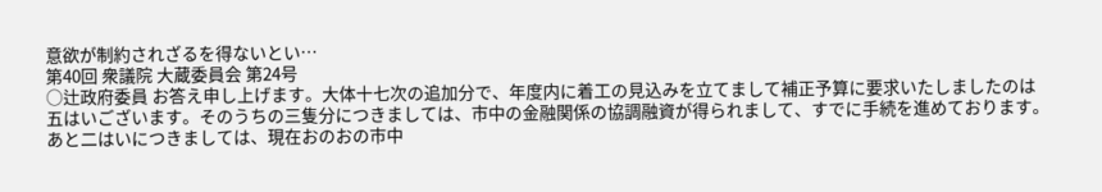意欲が制約されざるを得ないとい…
第40回 衆議院 大蔵委員会 第24号
○辻政府委員 お答え申し上げます。大体十七次の追加分で、年度内に着工の見込みを立てまして補正予算に要求いたしましたのは五はいございます。そのうちの三隻分につきましては、市中の金融関係の協調融資が得られまして、すでに手続を進めております。あと二はいにつきましては、現在おのおの市中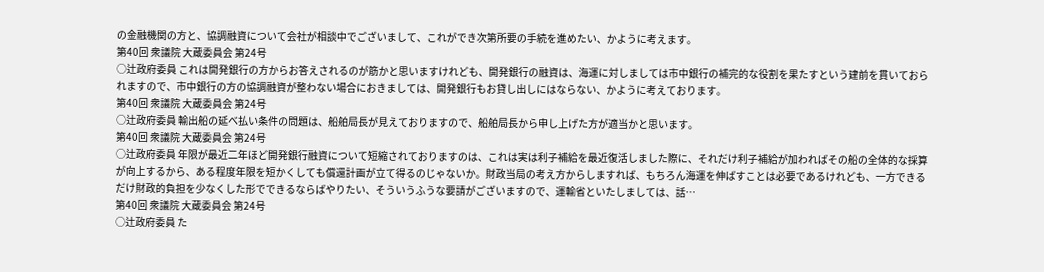の金融機関の方と、協調融資について会社が相談中でございまして、これができ次第所要の手続を進めたい、かように考えます。
第40回 衆議院 大蔵委員会 第24号
○辻政府委員 これは開発銀行の方からお答えされるのが筋かと思いますけれども、開発銀行の融資は、海運に対しましては市中銀行の補完的な役割を果たすという建前を貫いておられますので、市中銀行の方の協調融資が整わない場合におきましては、開発銀行もお貸し出しにはならない、かように考えております。
第40回 衆議院 大蔵委員会 第24号
○辻政府委員 輸出船の延べ払い条件の問題は、船舶局長が見えておりますので、船舶局長から申し上げた方が適当かと思います。
第40回 衆議院 大蔵委員会 第24号
○辻政府委員 年限が最近二年ほど開発銀行融資について短縮されておりますのは、これは実は利子補給を最近復活しました際に、それだけ利子補給が加わればその船の全体的な採算が向上するから、ある程度年限を短かくしても償還計画が立て得るのじゃないか。財政当局の考え方からしますれば、もちろん海運を伸ばすことは必要であるけれども、一方できるだけ財政的負担を少なくした形でできるならばやりたい、そういうふうな要請がございますので、運輸省といたしましては、話…
第40回 衆議院 大蔵委員会 第24号
○辻政府委員 た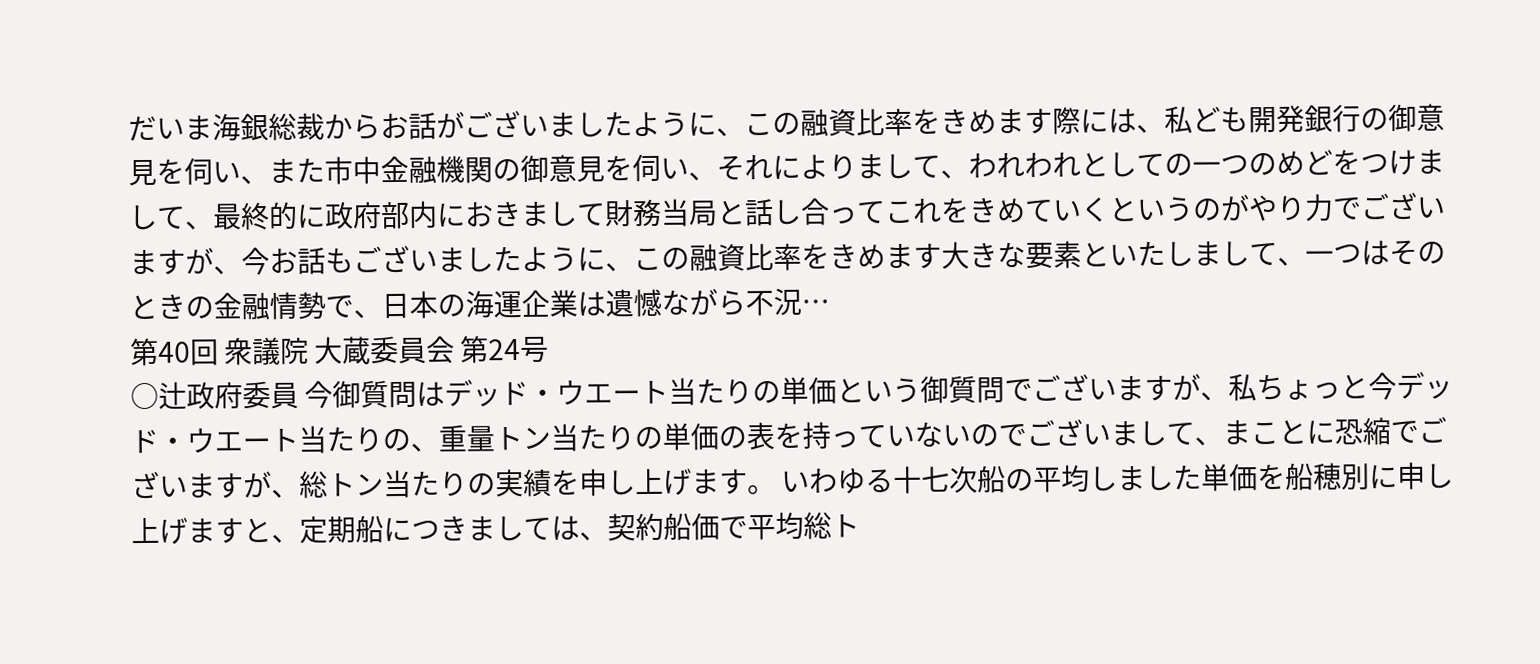だいま海銀総裁からお話がございましたように、この融資比率をきめます際には、私ども開発銀行の御意見を伺い、また市中金融機関の御意見を伺い、それによりまして、われわれとしての一つのめどをつけまして、最終的に政府部内におきまして財務当局と話し合ってこれをきめていくというのがやり力でございますが、今お話もございましたように、この融資比率をきめます大きな要素といたしまして、一つはそのときの金融情勢で、日本の海運企業は遺憾ながら不況…
第40回 衆議院 大蔵委員会 第24号
○辻政府委員 今御質問はデッド・ウエート当たりの単価という御質問でございますが、私ちょっと今デッド・ウエート当たりの、重量トン当たりの単価の表を持っていないのでございまして、まことに恐縮でございますが、総トン当たりの実績を申し上げます。 いわゆる十七次船の平均しました単価を船穂別に申し上げますと、定期船につきましては、契約船価で平均総ト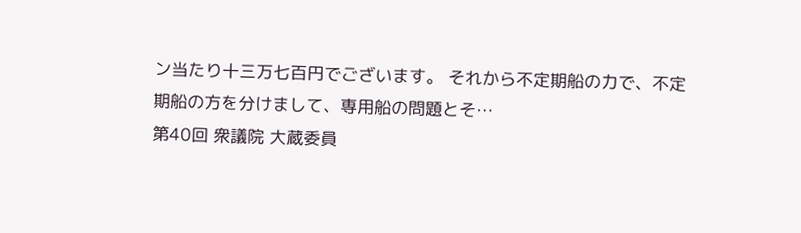ン当たり十三万七百円でございます。 それから不定期船の力で、不定期船の方を分けまして、専用船の問題とそ…
第40回 衆議院 大蔵委員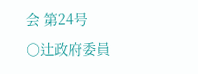会 第24号
○辻政府委員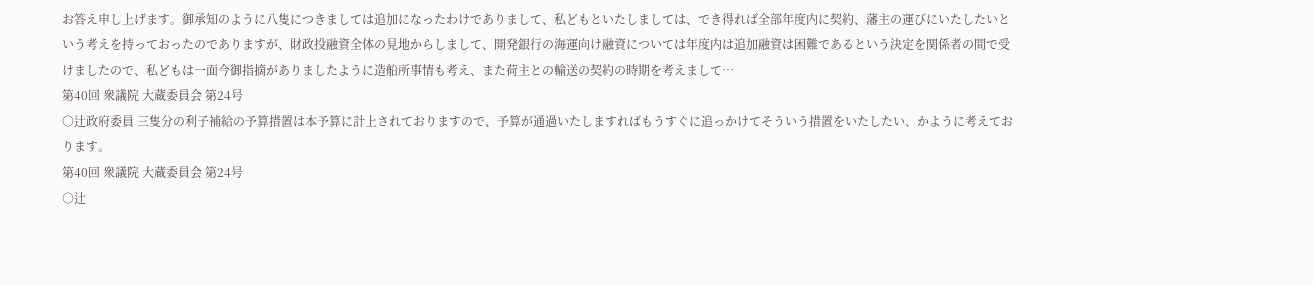お答え申し上げます。御承知のように八隻につきましては追加になったわけでありまして、私どもといたしましては、でき得れば全部年度内に契約、藩主の運びにいたしたいという考えを持っておったのでありますが、財政投融資全体の見地からしまして、開発銀行の海運向け融資については年度内は追加融資は困難であるという決定を関係者の間で受けましたので、私どもは一面今御指摘がありましたように造船所事情も考え、また荷主との輸送の契約の時期を考えまして…
第40回 衆議院 大蔵委員会 第24号
○辻政府委員 三隻分の利子補給の予算措置は本予算に計上されておりますので、予算が通過いたしますればもうすぐに追っかけてそういう措置をいたしたい、かように考えております。
第40回 衆議院 大蔵委員会 第24号
○辻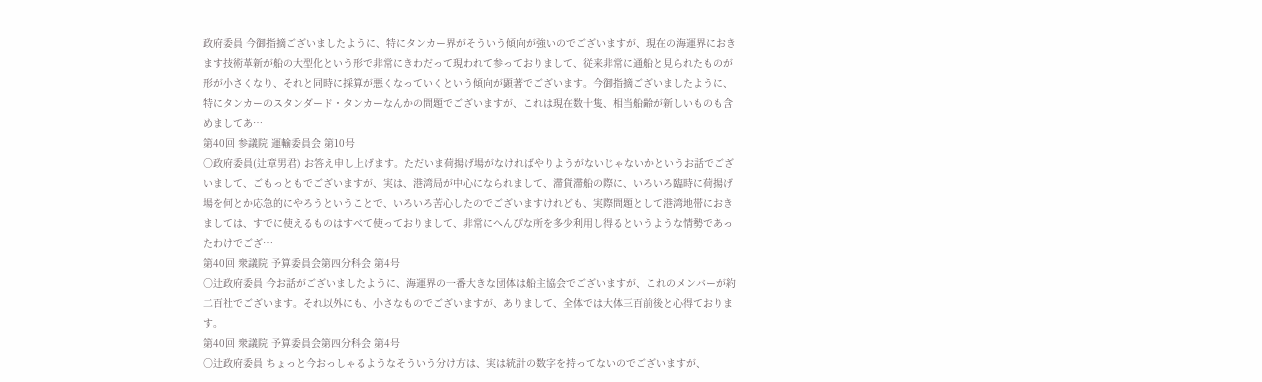政府委員 今御指摘ございましたように、特にタンカー界がそういう傾向が強いのでございますが、現在の海運界におきます技術革新が船の大型化という形で非常にきわだって現われて参っておりまして、従来非常に通船と見られたものが形が小さくなり、それと同時に採算が悪くなっていくという傾向が顕著でございます。今御指摘ございましたように、特にタンカーのスタンダード・タンカーなんかの問題でございますが、これは現在数十隻、相当船齢が新しいものも含めましてあ…
第40回 参議院 運輸委員会 第10号
○政府委員(辻章男君) お答え申し上げます。ただいま荷揚げ場がなければやりようがないじゃないかというお話でございまして、ごもっともでございますが、実は、港湾局が中心になられまして、滞貨滞船の際に、いろいろ臨時に荷揚げ場を何とか応急的にやろうということで、いろいろ苦心したのでございますけれども、実際問題として港湾地帯におきましては、すでに使えるものはすべて使っておりまして、非常にへんぴな所を多少利用し得るというような情勢であったわけでござ…
第40回 衆議院 予算委員会第四分科会 第4号
○辻政府委員 今お話がございましたように、海運界の一番大きな団体は船主協会でございますが、これのメンバーが約二百社でございます。それ以外にも、小さなものでございますが、ありまして、全体では大体三百前後と心得ております。
第40回 衆議院 予算委員会第四分科会 第4号
○辻政府委員 ちょっと今おっしゃるようなそういう分け方は、実は統計の数字を持ってないのでございますが、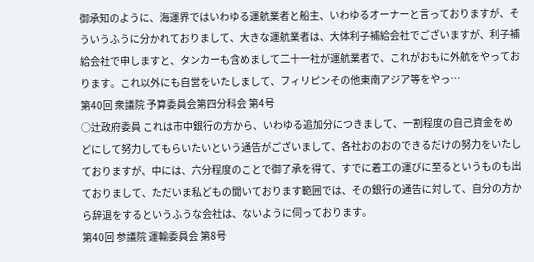御承知のように、海運界ではいわゆる運航業者と船主、いわゆるオーナーと言っておりますが、そういうふうに分かれておりまして、大きな運航業者は、大体利子補給会社でございますが、利子補給会社で申しますと、タンカーも含めまして二十一社が運航業者で、これがおもに外航をやっております。これ以外にも自営をいたしまして、フィリピンその他東南アジア等をやっ…
第40回 衆議院 予算委員会第四分科会 第4号
○辻政府委員 これは市中銀行の方から、いわゆる追加分につきまして、一割程度の自己資金をめどにして努力してもらいたいという通告がございまして、各社おのおのできるだけの努力をいたしておりますが、中には、六分程度のことで御了承を得て、すでに着工の運びに至るというものも出ておりまして、ただいま私どもの聞いております範囲では、その銀行の通告に対して、自分の方から辞退をするというふうな会社は、ないように伺っております。
第40回 参議院 運輸委員会 第8号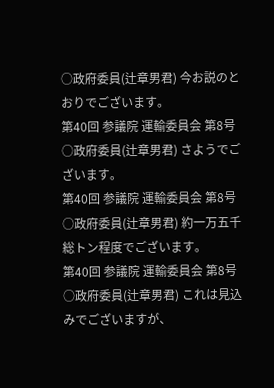○政府委員(辻章男君) 今お説のとおりでございます。
第40回 参議院 運輸委員会 第8号
○政府委員(辻章男君) さようでございます。
第40回 参議院 運輸委員会 第8号
○政府委員(辻章男君) 約一万五千総トン程度でございます。
第40回 参議院 運輸委員会 第8号
○政府委員(辻章男君) これは見込みでございますが、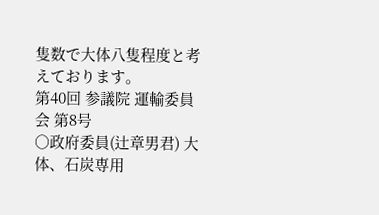隻数で大体八隻程度と考えております。
第40回 参議院 運輸委員会 第8号
○政府委員(辻章男君) 大体、石炭専用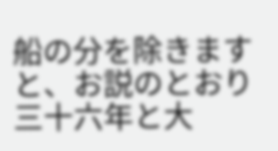船の分を除きますと、お説のとおり三十六年と大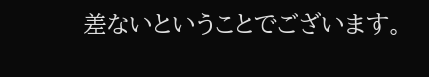差ないということでございます。